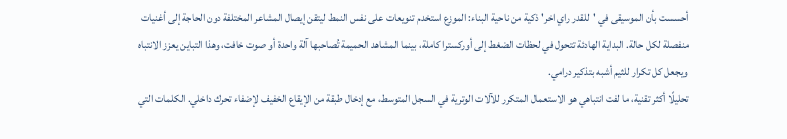أحسست بأن الموسيقى في 'للقدر راي اخر' ذكية من ناحية البناء: الموزع استخدم تنويعات على نفس النمط ليتقن إيصال المشاعر المختلفة دون الحاجة إلى أغنيات منفصلة لكل حالة. البداية الهادئة تتحول في لحظات الضغط إلى أوركسترا كاملة، بينما المشاهد الحميمة تُصاحبها آلة واحدة أو صوت خافت، وهذا التباين يعزز الانتباه ويجعل كل تكرار للثيم أشبه بتذكير درامي.
تحليلًا أكثر تقنية، ما لفت انتباهي هو الاستعمال المتكرر للآلات الوترية في السجل المتوسط، مع إدخال طبقة من الإيقاع الخفيف لإضفاء تحرك داخلي. الكلمات التي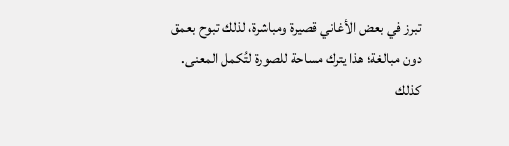تبرز في بعض الأغاني قصيرة ومباشرة، لذلك تبوح بعمق دون مبالغة؛ هذا يترك مساحة للصورة لتُكمل المعنى. كذلك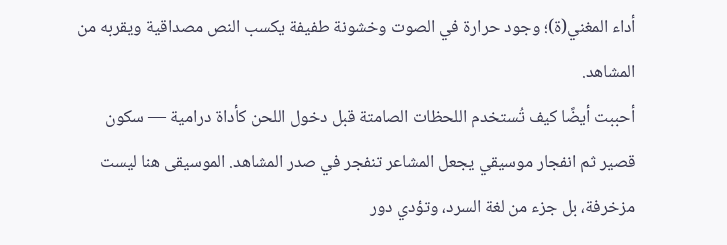أداء المغني(ة)؛ وجود حرارة في الصوت وخشونة طفيفة يكسب النص مصداقية ويقربه من المشاهد.
أحببت أيضًا كيف تُستخدم اللحظات الصامتة قبل دخول اللحن كأداة درامية — سكون قصير ثم انفجار موسيقي يجعل المشاعر تنفجر في صدر المشاهد. الموسيقى هنا ليست مزخرفة، بل جزء من لغة السرد، وتؤدي دور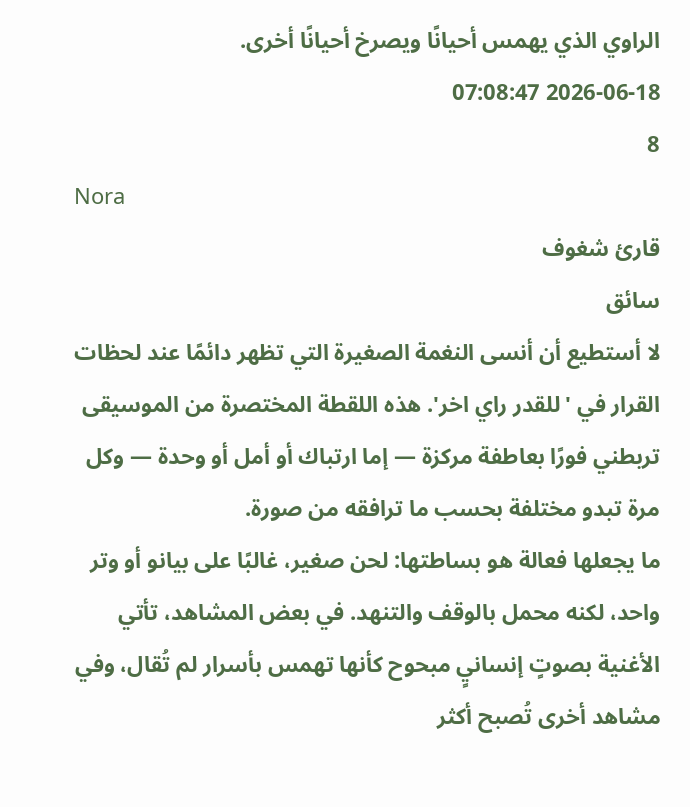الراوي الذي يهمس أحيانًا ويصرخ أحيانًا أخرى.
2026-06-18 07:08:47
8
Nora
قارئ شغوف
سائق
لا أستطيع أن أنسى النغمة الصغيرة التي تظهر دائمًا عند لحظات القرار في 'للقدر راي اخر'. هذه اللقطة المختصرة من الموسيقى تربطني فورًا بعاطفة مركزة — إما ارتباك أو أمل أو وحدة — وكل مرة تبدو مختلفة بحسب ما ترافقه من صورة.
ما يجعلها فعالة هو بساطتها: لحن صغير، غالبًا على بيانو أو وتر واحد، لكنه محمل بالوقف والتنهد. في بعض المشاهد، تأتي الأغنية بصوتٍ إنسانيٍ مبحوح كأنها تهمس بأسرار لم تُقال، وفي مشاهد أخرى تُصبح أكثر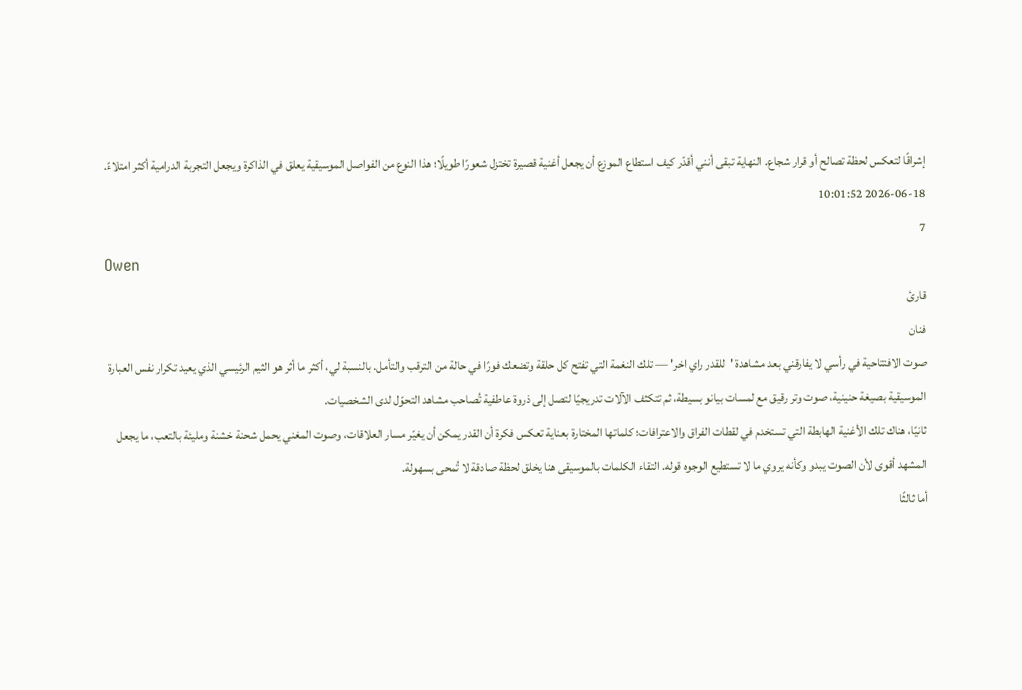إشراقًا لتعكس لحظة تصالح أو قرار شجاع. النهاية تبقى أنني أقدّر كيف استطاع الموزع أن يجعل أغنية قصيرة تختزل شعورًا طويلًا؛ هذا النوع من الفواصل الموسيقية يعلق في الذاكرة ويجعل التجربة الدرامية أكثر امتلاءً.
2026-06-18 10:01:52
7
Owen
قارئ
فنان
صوت الافتتاحية في رأسي لا يفارقني بعد مشاهدة 'للقدر راي اخر' — تلك النغمة التي تفتح كل حلقة وتضعك فورًا في حالة من الترقب والتأمل. بالنسبة لي، أكثر ما أثر هو الثيم الرئيسي الذي يعيد تكرار نفس العبارة الموسيقية بصيغة حنينية، صوت وتر رقيق مع لمسات بيانو بسيطة، ثم تتكثف الآلات تدريجيًا لتصل إلى ذروة عاطفية تُصاحب مشاهد التحوّل لدى الشخصيات.
ثانيًا، هناك تلك الأغنية الهابطة التي تستخدم في لقطات الفراق والاعترافات؛ كلماتها المختارة بعناية تعكس فكرة أن القدر يمكن أن يغيّر مسار العلاقات، وصوت المغني يحمل شحنة خشنة ومليئة بالتعب، ما يجعل المشهد أقوى لأن الصوت يبدو وكأنه يروي ما لا تستطيع الوجوه قوله. التقاء الكلمات بالموسيقى هنا يخلق لحظة صادقة لا تُمحى بسهولة.
أما ثالثًا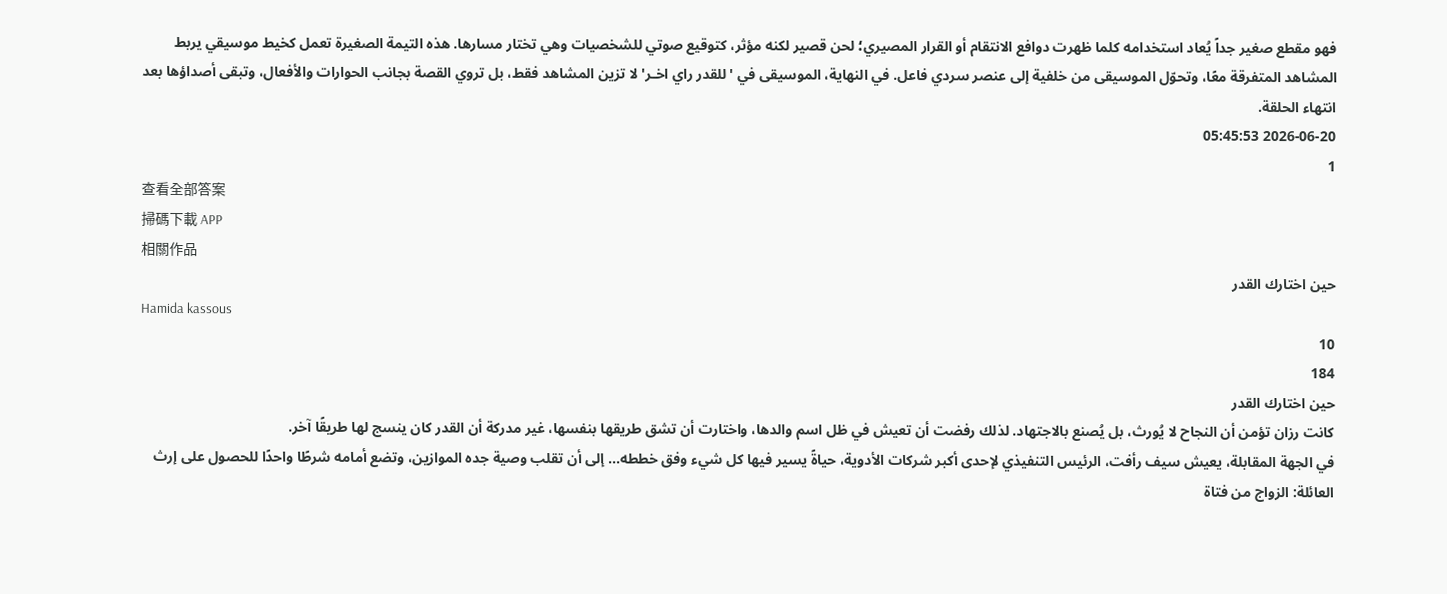فهو مقطع صغير جداً يُعاد استخدامه كلما ظهرت دوافع الانتقام أو القرار المصيري؛ لحن قصير لكنه مؤثر، كتوقيع صوتي للشخصيات وهي تختار مسارها. هذه التيمة الصغيرة تعمل كخيط موسيقي يربط المشاهد المتفرقة معًا، وتحوّل الموسيقى من خلفية إلى عنصر سردي فاعل. في النهاية، الموسيقى في 'للقدر راي اخـر' لا تزين المشاهد فقط، بل تروي القصة بجانب الحوارات والأفعال، وتبقى أصداؤها بعد انتهاء الحلقة.
2026-06-20 05:45:53
1
查看全部答案
掃碼下載 APP
相關作品
حين اختارك القدر
Hamida kassous
10
184
حين اختارك القدر
كانت رزان تؤمن أن النجاح لا يُورث، بل يُصنع بالاجتهاد. لذلك رفضت أن تعيش في ظل اسم والدها، واختارت أن تشق طريقها بنفسها، غير مدركة أن القدر كان ينسج لها طريقًا آخر.
في الجهة المقابلة، يعيش سيف رأفت، الرئيس التنفيذي لإحدى أكبر شركات الأدوية، حياةً يسير فيها كل شيء وفق خططه... إلى أن تقلب وصية جده الموازين، وتضع أمامه شرطًا واحدًا للحصول على إرث العائلة: الزواج من فتاة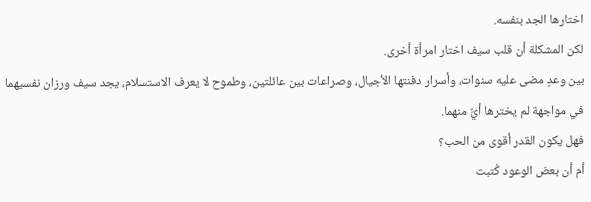اختارها الجد بنفسه.
لكن المشكلة أن قلب سيف اختار امرأة أخرى.
بين وعدٍ مضى عليه سنوات، وأسرار دفنتها الأجيال، وصراعات بين عائلتين، وطموح لا يعرف الاستسلام، يجد سيف ورزان نفسيهما في مواجهة لم يخترها أيٌّ منهما.
فهل يكون القدر أقوى من الحب؟
أم أن بعض الوعود كُتبت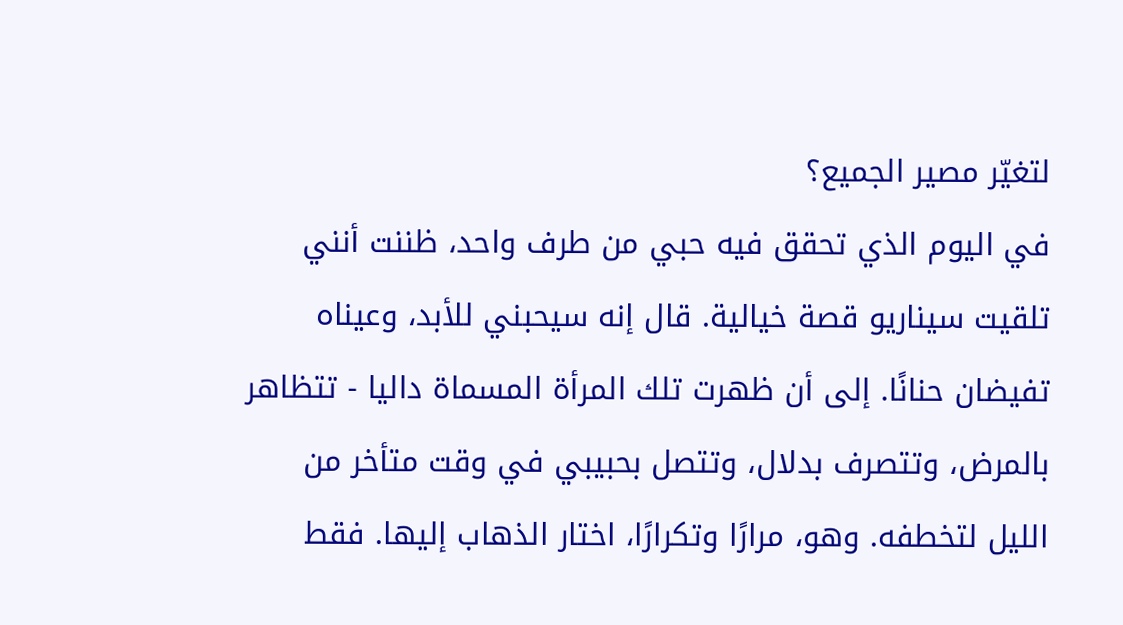لتغيّر مصير الجميع؟
في اليوم الذي تحقق فيه حبي من طرف واحد، ظننت أنني تلقيت سيناريو قصة خيالية. قال إنه سيحبني للأبد، وعيناه تفيضان حنانًا. إلى أن ظهرت تلك المرأة المسماة داليا - تتظاهر بالمرض، وتتصرف بدلال، وتتصل بحبيبي في وقت متأخر من الليل لتخطفه. وهو، مرارًا وتكرارًا، اختار الذهاب إليها. فقط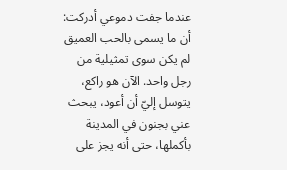عندما جفت دموعي أدركت: أن ما يسمى بالحب العميق لم يكن سوى تمثيلية من رجل واحد. الآن هو راكع، يتوسل إليّ أن أعود، يبحث عني بجنون في المدينة بأكملها، حتى أنه يجز على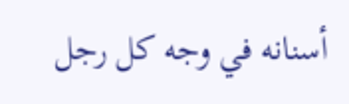أسنانه في وجه كل رجل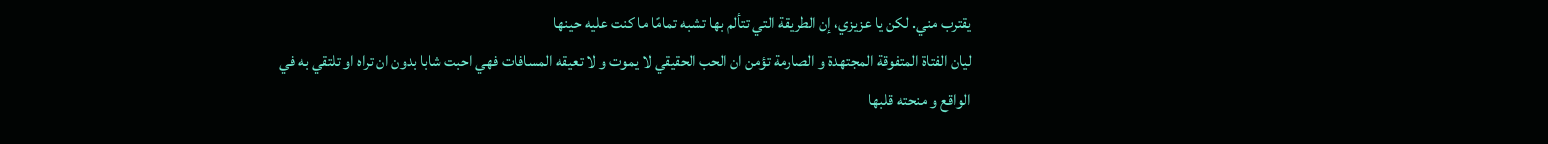يقترب مني. لكن يا عزيزي، إن الطريقة التي تتألم بها تشبه تمامًا ما كنت عليه حينها
ليان الفتاة المتفوقة المجتهدة و الصارمة تؤمن ان الحب الحقيقي لا يموت و لا تعيقه المسافات فهي احبت شابا بدون ان تراه او تلتقي به في الواقع و منحته قلبها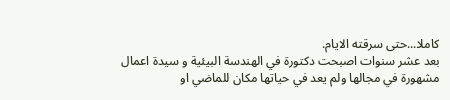كاملا...حتى سرقته الايام.
بعد عشر سنوات اصبحت دكتورة في الهندسة البيئية و سيدة اعمال مشهورة في مجالها ولم يعد في حياتها مكان للماضي او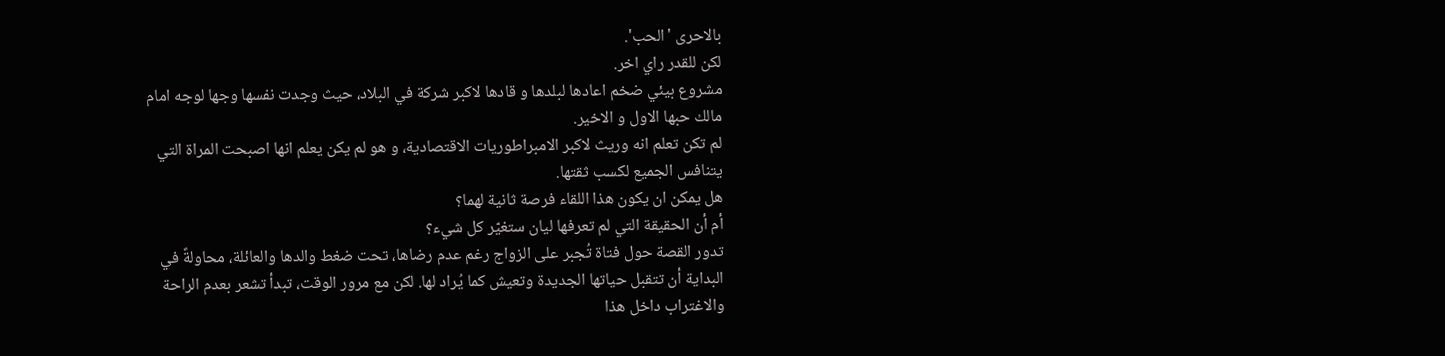بالاحرى 'الحب'.
لكن للقدر راي اخر.
مشروع بيئي ضخم اعادها لبلدها و قادها لاكبر شركة في البلاد، حيث وجدت نفسها وجها لوجه امام مالك حبها الاول و الاخير.
لم تكن تعلم انه وريث لاكبر الامبراطوريات الاقتصادية، و هو لم يكن يعلم انها اصبحت المراة التي يتنافس الجميع لكسب ثقتها.
هل يمكن ان يكون هذا اللقاء فرصة ثانية لهما؟
أم أن الحقيقة التي لم تعرفها ليان ستغيّر كل شيء؟
تدور القصة حول فتاة تُجبر على الزواج رغم عدم رضاها، تحت ضغط والدها والعائلة، محاولةً في البداية أن تتقبل حياتها الجديدة وتعيش كما يُراد لها. لكن مع مرور الوقت، تبدأ تشعر بعدم الراحة والاغتراب داخل هذا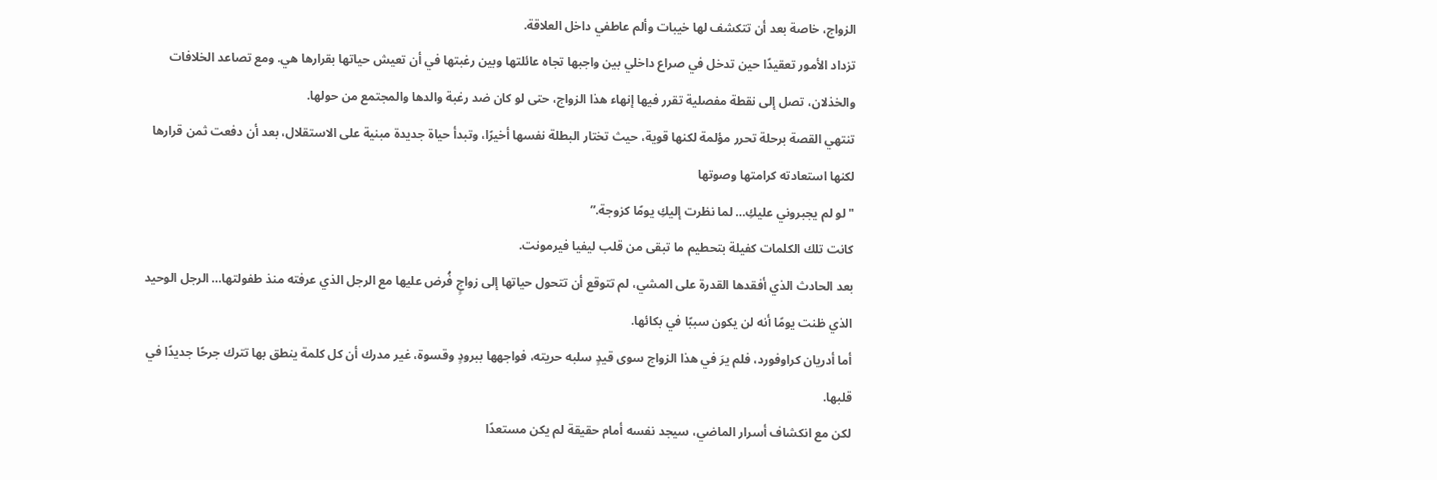الزواج، خاصة بعد أن تتكشف لها خيبات وألم عاطفي داخل العلاقة.
تزداد الأمور تعقيدًا حين تدخل في صراع داخلي بين واجبها تجاه عائلتها وبين رغبتها في أن تعيش حياتها بقرارها هي. ومع تصاعد الخلافات والخذلان، تصل إلى نقطة مفصلية تقرر فيها إنهاء هذا الزواج، حتى لو كان ضد رغبة والدها والمجتمع من حولها.
تنتهي القصة برحلة تحرر مؤلمة لكنها قوية، حيث تختار البطلة نفسها أخيرًا، وتبدأ حياة جديدة مبنية على الاستقلال، بعد أن دفعت ثمن قرارها لكنها استعادته كرامتها وصوتها
"لو لم يجبروني عليكِ… لما نظرت إليكِ يومًا كزوجة.”
كانت تلك الكلمات كفيلة بتحطيم ما تبقى من قلب ليفيا فيرمونت.
بعد الحادث الذي أفقدها القدرة على المشي، لم تتوقع أن تتحول حياتها إلى زواجٍ فُرض عليها مع الرجل الذي عرفته منذ طفولتها… الرجل الوحيد الذي ظنت يومًا أنه لن يكون سببًا في بكائها.
أما أدريان كراوفورد، فلم يرَ في هذا الزواج سوى قيدٍ سلبه حريته، فواجهها ببرودٍ وقسوة، غير مدرك أن كل كلمة ينطق بها تترك جرحًا جديدًا في قلبها.
لكن مع انكشاف أسرار الماضي، سيجد نفسه أمام حقيقة لم يكن مستعدًا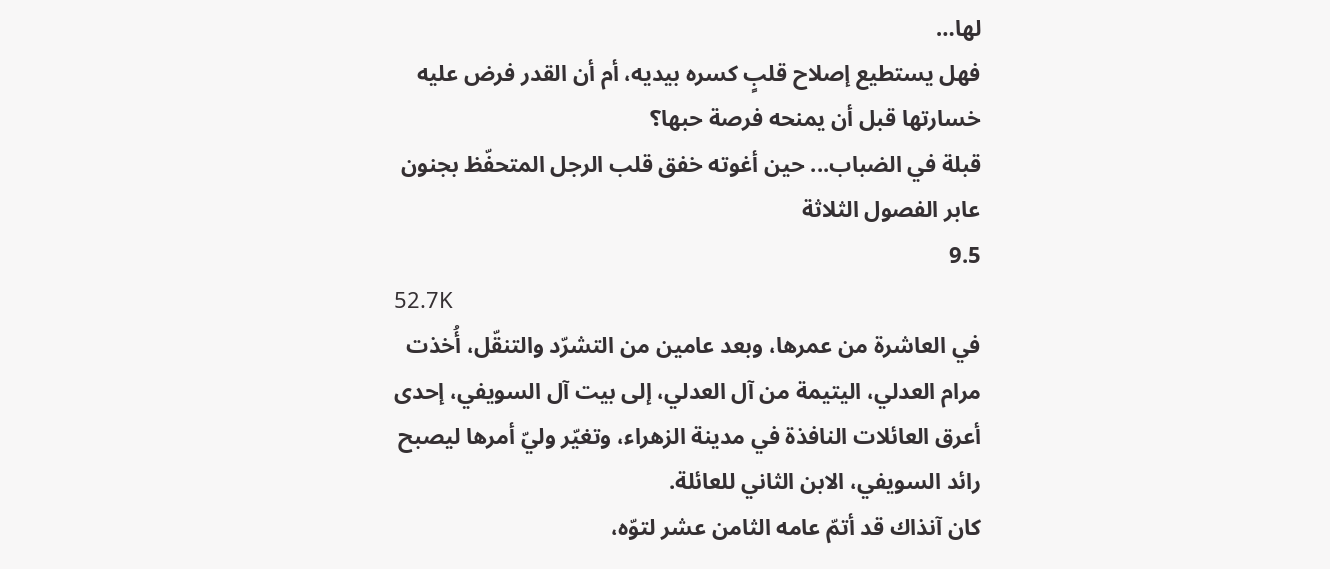لها…
فهل يستطيع إصلاح قلبٍ كسره بيديه، أم أن القدر فرض عليه خسارتها قبل أن يمنحه فرصة حبها؟
قبلة في الضباب... حين أغوته خفق قلب الرجل المتحفّظ بجنون
عابر الفصول الثلاثة
9.5
52.7K
في العاشرة من عمرها، وبعد عامين من التشرّد والتنقّل، أُخذت مرام العدلي، اليتيمة من آل العدلي، إلى بيت آل السويفي، إحدى أعرق العائلات النافذة في مدينة الزهراء، وتغيّر وليّ أمرها ليصبح رائد السويفي، الابن الثاني للعائلة.
كان آنذاك قد أتمّ عامه الثامن عشر لتوّه،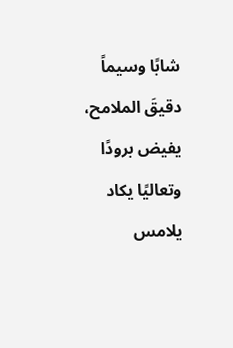شابًا وسيماً دقيقَ الملامح، يفيض برودًا وتعاليًا يكاد يلامس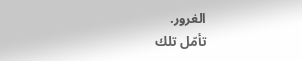الغرور.
تأمّل تلك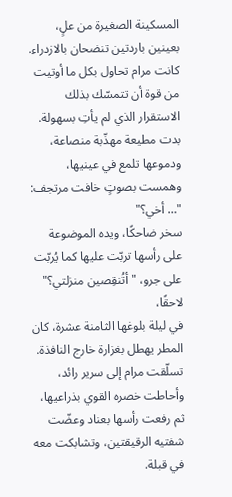المسكينة الصغيرة من علٍ، بعينين باردتين تنضحان بالازدراء.
كانت مرام تحاول بكل ما أوتيت من قوة أن تتمسّك بذلك الاستقرار الذي لم يأتِ بسهولة. بدت مطيعة مهذّبة منصاعة، ودموعها تلمع في عينيها، وهمست بصوتٍ خافت مرتجف: "… أخي؟"
سخر ضاحكًا، ويده الموضوعة على رأسها تربّت عليها كما يُربّت على جرو، "أتُنقِصين منزلتي؟"
لاحقًا،
في ليلة بلوغها الثامنة عشرة، كان المطر يهطل بغزارة خارج النافذة. تسلّقت مرام إلى سرير رائد، وأحاطت خصره القوي بذراعيها، ثم رفعت رأسها بعناد وعضّت شفتيه الرقيقتين، وتشابكت معه في قبلة.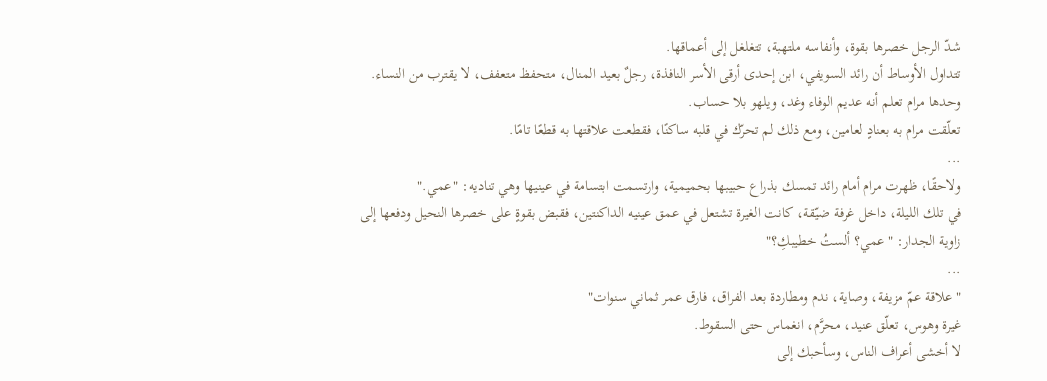شدّ الرجل خصرها بقوة، وأنفاسه ملتهبة، تتغلغل إلى أعماقها.
تتداول الأوساط أن رائد السويفي، ابن إحدى أرقى الأسر النافذة، رجلٌ بعيد المنال، متحفظ متعفف، لا يقترب من النساء.
وحدها مرام تعلم أنه عديم الوفاء وغد، ويلهو بلا حساب.
تعلّقت مرام به بعنادٍ لعامين، ومع ذلك لم تحرّك في قلبه ساكنًا، فقطعت علاقتها به قطعًا تامًا.
...
ولاحقًا، ظهرت مرام أمام رائد تمسك بذراع حبيبها بحميمية، وارتسمت ابتسامة في عينيها وهي تناديه: "عمي."
في تلك الليلة، داخل غرفة ضيّقة، كانت الغيرة تشتعل في عمق عينيه الداكنتين، فقبض بقوةٍ على خصرها النحيل ودفعها إلى زاوية الجدار: "عمي؟ ألستُ خطيبكِ؟"
...
"علاقة عمّ مزيفة، وصاية، ندم ومطاردة بعد الفراق، فارق عمر ثماني سنوات"
غيرة وهوس، تعلّق عنيد، محرَّم، انغماس حتى السقوط.
لا أخشى أعراف الناس، وسأحبك إلى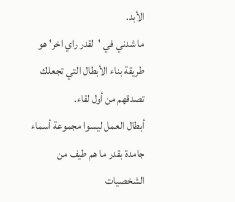الأبد.
ما شدني في 'لقدر راي اخر' هو طريقة بناء الأبطال التي تجعلك تصدقهم من أول لقاء.
أبطال العمل ليسوا مجموعة أسماء جامدة بقدر ما هم طيف من الشخصيات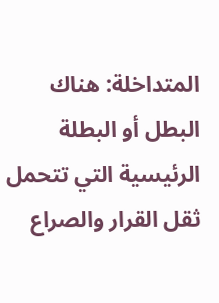المتداخلة: هناك البطل أو البطلة الرئيسية التي تتحمل ثقل القرار والصراع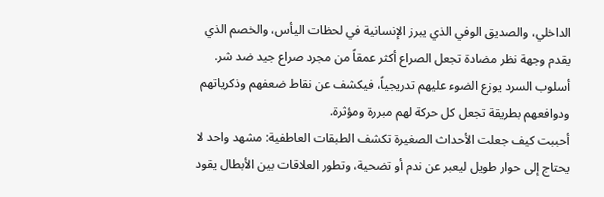الداخلي، والصديق الوفي الذي يبرز الإنسانية في لحظات اليأس، والخصم الذي يقدم وجهة نظر مضادة تجعل الصراع أكثر عمقاً من مجرد صراع جيد ضد شر. أسلوب السرد يوزع الضوء عليهم تدريجياً، فيكشف عن نقاط ضعفهم وذكرياتهم ودوافعهم بطريقة تجعل كل حركة لهم مبررة ومؤثرة.
أحببت كيف جعلت الأحداث الصغيرة تكشف الطبقات العاطفية: مشهد واحد لا يحتاج إلى حوار طويل ليعبر عن ندم أو تضحية، وتطور العلاقات بين الأبطال يقود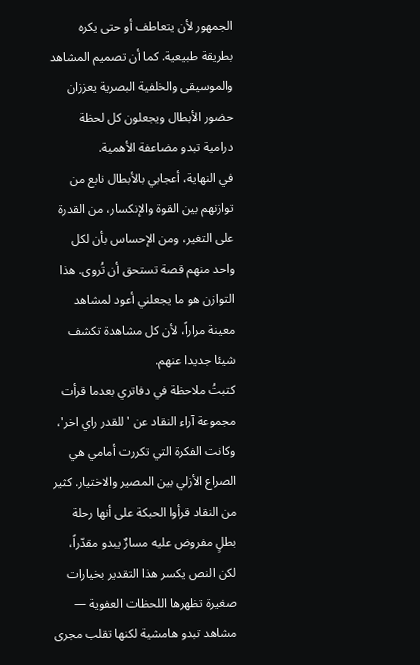الجمهور لأن يتعاطف أو حتى يكره بطريقة طبيعية. كما أن تصميم المشاهد والموسيقى والخلفية البصرية يعززان حضور الأبطال ويجعلون كل لحظة درامية تبدو مضاعفة الأهمية.
في النهاية، أعجابي بالأبطال نابع من توازنهم بين القوة والإنكسار، من القدرة على التغير، ومن الإحساس بأن لكل واحد منهم قصة تستحق أن تُروى. هذا التوازن هو ما يجعلني أعود لمشاهد معينة مراراً، لأن كل مشاهدة تكشف شيئا جديدا عنهم.
كتبتُ ملاحظة في دفاتري بعدما قرأت مجموعة آراء النقاد عن 'للقدر راي اخر'، وكانت الفكرة التي تكررت أمامي هي الصراع الأزلي بين المصير والاختيار. كثير من النقاد قرأوا الحبكة على أنها رحلة بطلٍ مفروض عليه مسارٌ يبدو مقدّراً، لكن النص يكسر هذا التقدير بخيارات صغيرة تظهرها اللحظات العفوية — مشاهد تبدو هامشية لكنها تقلب مجرى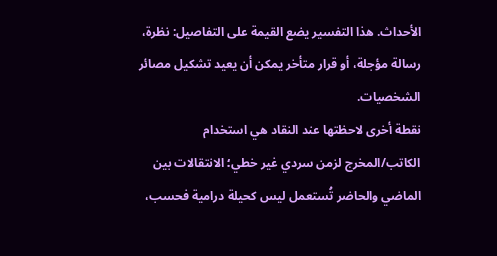الأحداث. هذا التفسير يضع القيمة على التفاصيل: نظرة، رسالة مؤجلة، أو قرار متأخر يمكن أن يعيد تشكيل مصائر الشخصيات.
نقطة أخرى لاحظتها عند النقاد هي استخدام الكاتب/المخرج لزمن سردي غير خطي؛ الانتقالات بين الماضي والحاضر تُستعمل ليس كحيلة درامية فحسب،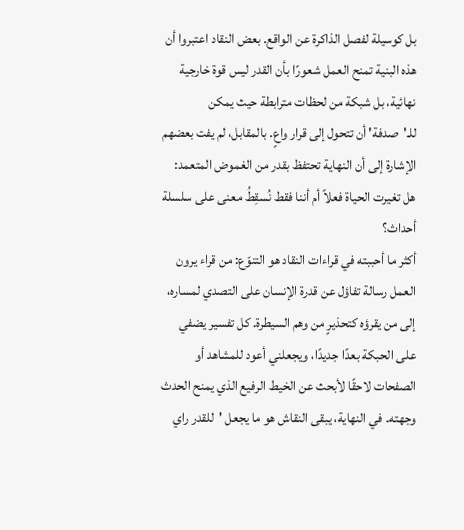بل كوسيلة لفصل الذاكرة عن الواقع. بعض النقاد اعتبروا أن هذه البنية تمنح العمل شعورًا بأن القدر ليس قوة خارجية نهائية، بل شبكة من لحظات مترابطة حيث يمكن للـ'صدفة' أن تتحول إلى قرار واعٍ. بالمقابل، لم يفت بعضهم الإشارة إلى أن النهاية تحتفظ بقدر من الغموض المتعمد: هل تغيرت الحياة فعلاً أم أننا فقط نُسقِطُ معنى على سلسلة أحداث؟
أكثر ما أحببته في قراءات النقاد هو التنوّع: من قراء يرون العمل رسالة تفاؤل عن قدرة الإنسان على التصدي لمساره، إلى من يقرؤه كتحذيرٍ من وهم السيطرة. كل تفسير يضفي على الحبكة بعدًا جديدًا، ويجعلني أعود للمشاهد أو الصفحات لاحقًا لأبحث عن الخيط الرفيع الذي يمنح الحدث وجهته. في النهاية، يبقى النقاش هو ما يجعل 'للقدر راي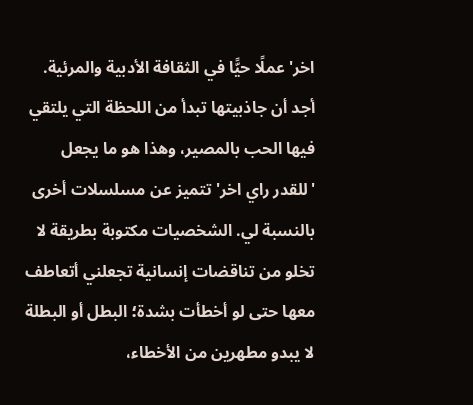اخر' عملًا حيًّا في الثقافة الأدبية والمرئية.
أجد أن جاذبيتها تبدأ من اللحظة التي يلتقي فيها الحب بالمصير، وهذا هو ما يجعل 'للقدر راي اخر' تتميز عن مسلسلات أخرى بالنسبة لي. الشخصيات مكتوبة بطريقة لا تخلو من تناقضات إنسانية تجعلني أتعاطف معها حتى لو أخطأت بشدة؛ البطل أو البطلة لا يبدو مطهرين من الأخطاء،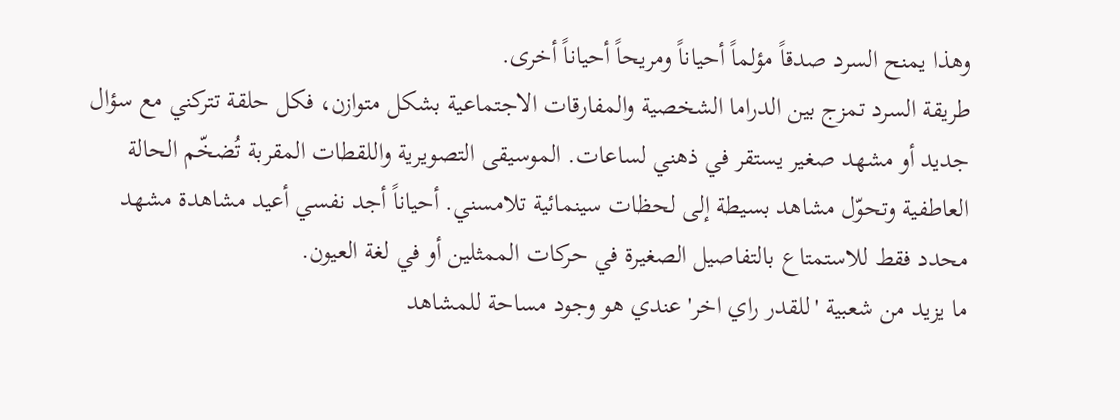وهذا يمنح السرد صدقاً مؤلماً أحياناً ومريحاً أحياناً أخرى.
طريقة السرد تمزج بين الدراما الشخصية والمفارقات الاجتماعية بشكل متوازن، فكل حلقة تتركني مع سؤال جديد أو مشهد صغير يستقر في ذهني لساعات. الموسيقى التصويرية واللقطات المقربة تُضخّم الحالة العاطفية وتحوّل مشاهد بسيطة إلى لحظات سينمائية تلامسني. أحياناً أجد نفسي أعيد مشاهدة مشهد محدد فقط للاستمتاع بالتفاصيل الصغيرة في حركات الممثلين أو في لغة العيون.
ما يزيد من شعبية 'للقدر راي اخر' عندي هو وجود مساحة للمشاهد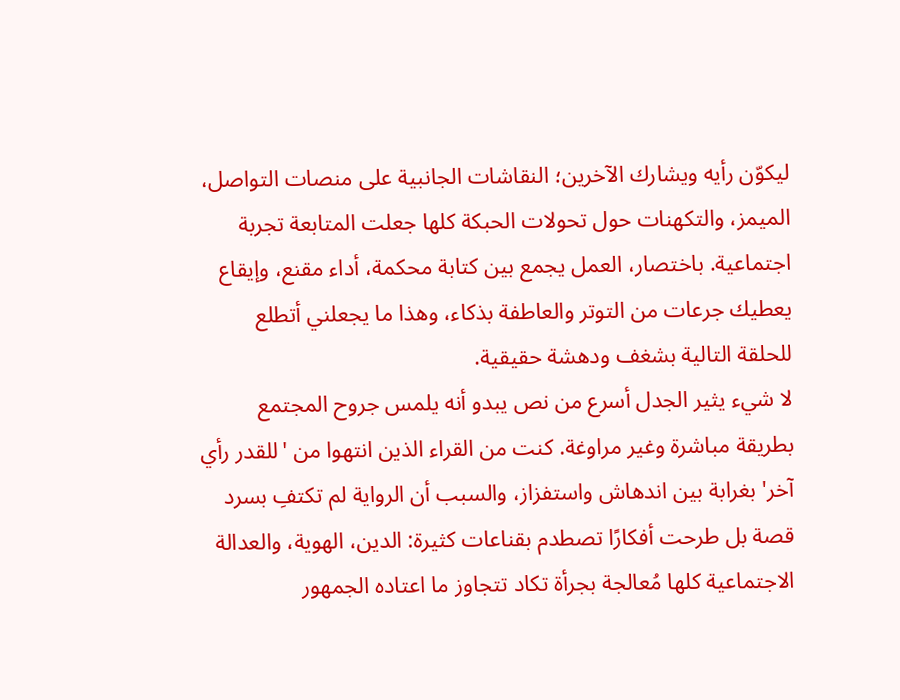ليكوّن رأيه ويشارك الآخرين؛ النقاشات الجانبية على منصات التواصل، الميمز، والتكهنات حول تحولات الحبكة كلها جعلت المتابعة تجربة اجتماعية. باختصار، العمل يجمع بين كتابة محكمة، أداء مقنع، وإيقاع يعطيك جرعات من التوتر والعاطفة بذكاء، وهذا ما يجعلني أتطلع للحلقة التالية بشغف ودهشة حقيقية.
لا شيء يثير الجدل أسرع من نص يبدو أنه يلمس جروح المجتمع بطريقة مباشرة وغير مراوغة. كنت من القراء الذين انتهوا من 'للقدر رأي آخر' بغرابة بين اندهاش واستفزاز، والسبب أن الرواية لم تكتفِ بسرد قصة بل طرحت أفكارًا تصطدم بقناعات كثيرة: الدين، الهوية، والعدالة الاجتماعية كلها مُعالجة بجرأة تكاد تتجاوز ما اعتاده الجمهور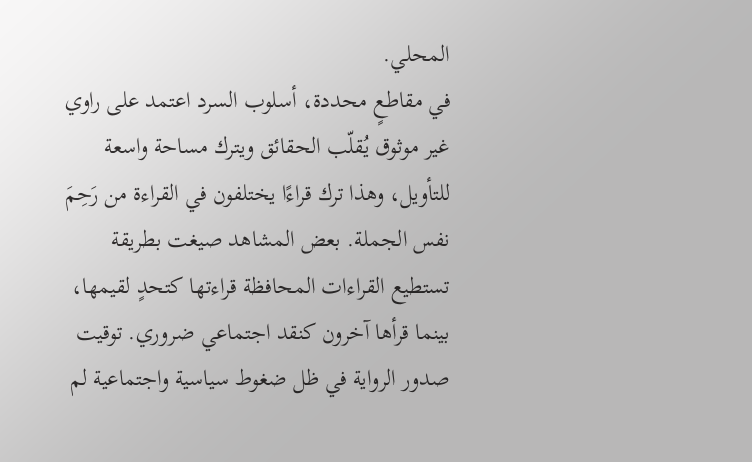المحلي.
في مقاطعٍ محددة، أسلوب السرد اعتمد على راوي غير موثوق يُقلّب الحقائق ويترك مساحة واسعة للتأويل، وهذا ترك قراءًا يختلفون في القراءة من رَحِمَ نفس الجملة. بعض المشاهد صيغت بطريقة تستطيع القراءات المحافظة قراءتها كتحدٍ لقيمها، بينما قرأها آخرون كنقد اجتماعي ضروري. توقيت صدور الرواية في ظل ضغوط سياسية واجتماعية لم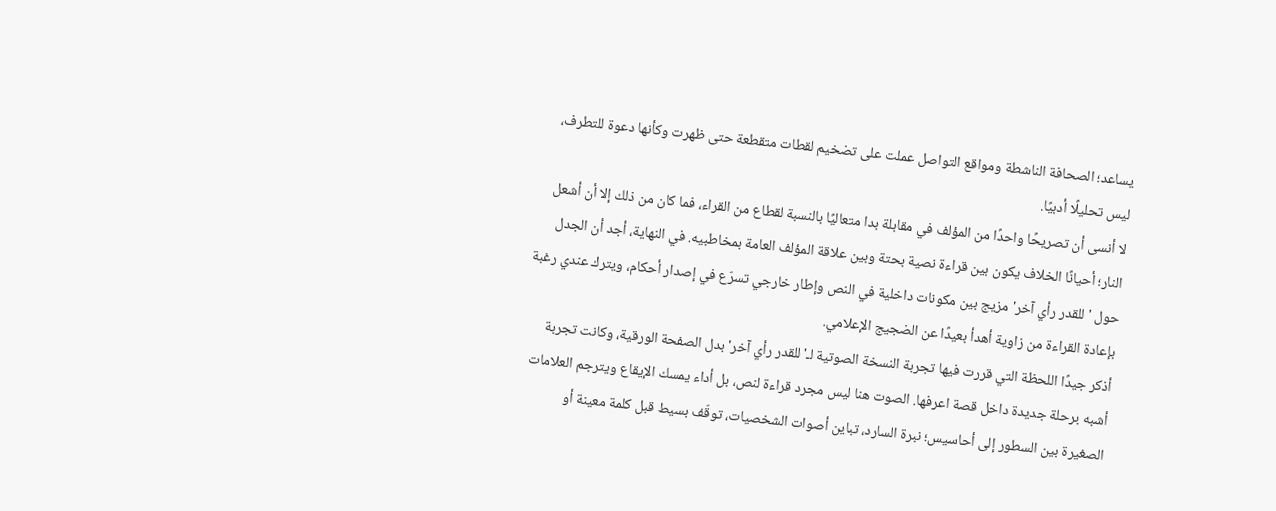يساعد؛ الصحافة الناشطة ومواقع التواصل عملت على تضخيم لقطات متقطعة حتى ظهرت وكأنها دعوة للتطرف، ليس تحليلًا أدبيًا.
لا أنسى أن تصريحًا واحدًا من المؤلف في مقابلة بدا متعاليًا بالنسبة لقطاع من القراء، فما كان من ذلك إلا أن أشعل النار؛ أحيانًا الخلاف يكون بين قراءة نصية بحتة وبين علاقة المؤلف العامة بمخاطبيه. في النهاية، أجد أن الجدل حول 'للقدر رأي آخر' مزيج بين مكونات داخلية في النص وإطار خارجي تسرّع في إصدار أحكام، ويترك عندي رغبة بإعادة القراءة من زاوية أهدأ بعيدًا عن الضجيج الإعلامي.
أذكر جيدًا اللحظة التي قررت فيها تجربة النسخة الصوتية لـ'للقدر رأي آخر' بدل الصفحة الورقية، وكانت تجربة أشبه برحلة جديدة داخل قصة اعرفها. الصوت هنا ليس مجرد قراءة لنص، بل أداء يمسك الإيقاع ويترجم العلامات الصغيرة بين السطور إلى أحاسيس؛ نبرة السارد، تباين أصوات الشخصيات، توقّف بسيط قبل كلمة معينة أو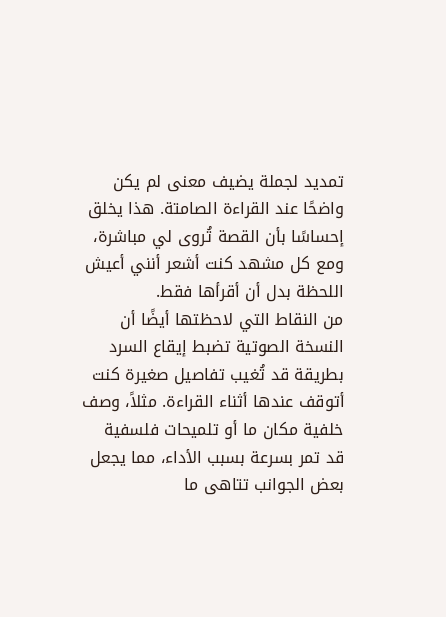تمديد لجملة يضيف معنى لم يكن واضحًا عند القراءة الصامتة. هذا يخلق إحساسًا بأن القصة تُروى لي مباشرة، ومع كل مشهد كنت أشعر أنني أعيش اللحظة بدل أن أقرأها فقط.
من النقاط التي لاحظتها أيضًا أن النسخة الصوتية تضبط إيقاع السرد بطريقة قد تُغيب تفاصيل صغيرة كنت أتوقف عندها أثناء القراءة. مثلاً، وصف خلفية مكان ما أو تلميحات فلسفية قد تمر بسرعة بسبب الأداء، مما يجعل بعض الجوانب تتاهى ما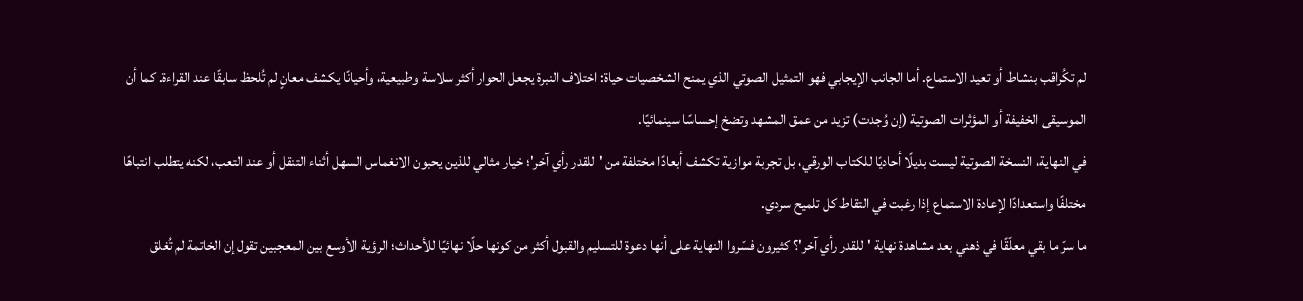لم تكُراقب بنشاط أو تعيد الاستماع. أما الجانب الإيجابي فهو التمثيل الصوتي الذي يمنح الشخصيات حياة: اختلاف النبرة يجعل الحوار أكثر سلاسة وطبيعية، وأحيانًا يكشف معانٍ لم تُلحظ سابقًا عند القراءة. كما أن الموسيقى الخفيفة أو المؤثرات الصوتية (إن وُجدت) تزيد من عمق المشهد وتضخ إحساسًا سينمائيًا.
في النهاية، النسخة الصوتية ليست بديلًا أحاديًا للكتاب الورقي، بل تجربة موازية تكشف أبعادًا مختلفة من 'للقدر رأي آخر'؛ خيار مثالي للذين يحبون الانغماس السهل أثناء التنقل أو عند التعب، لكنه يتطلب انتباهًا مختلفًا واستعدادًا لإعادة الاستماع إذا رغبت في التقاط كل تلميح سردي.
ما سرّ ما بقي معلّقًا في ذهني بعد مشاهدة نهاية 'للقدر رأي آخر'؟ كثيرون فسّروا النهاية على أنها دعوة للتسليم والقبول أكثر من كونها حلًا نهائيًا للأحداث؛ الرؤية الأوسع بين المعجبين تقول إن الخاتمة لم تُغلق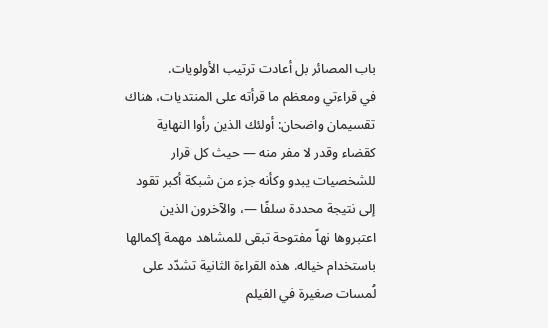باب المصائر بل أعادت ترتيب الأولويات.
في قراءتي ومعظم ما قرأته على المنتديات، هناك تقسيمان واضحان: أولئك الذين رأوا النهاية كقضاء وقدر لا مفر منه — حيث كل قرار للشخصيات يبدو وكأنه جزء من شبكة أكبر تقود إلى نتيجة محددة سلفًا —، والآخرون الذين اعتبروها نهاً مفتوحة تبقى للمشاهد مهمة إكمالها باستخدام خياله. هذه القراءة الثانية تشدّد على لُمسات صغيرة في الفيلم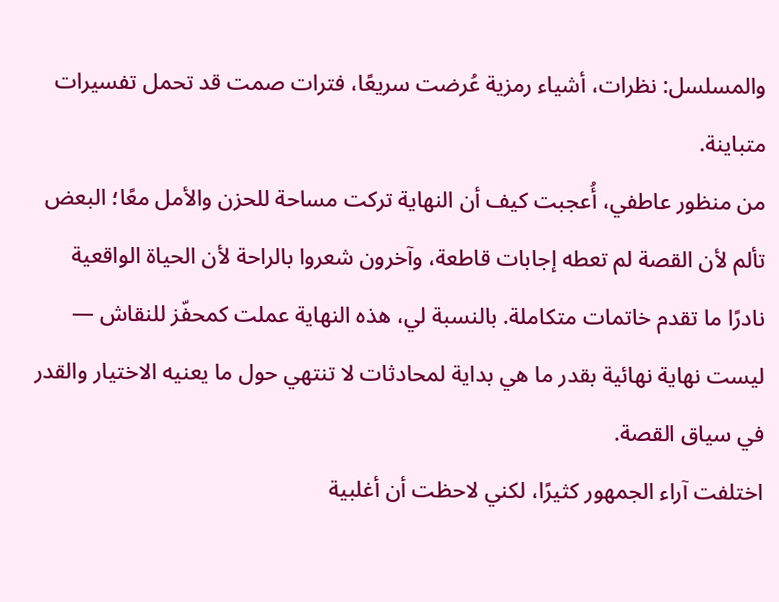والمسلسل: نظرات، أشياء رمزية عُرضت سريعًا، فترات صمت قد تحمل تفسيرات متباينة.
من منظور عاطفي، أُعجبت كيف أن النهاية تركت مساحة للحزن والأمل معًا؛ البعض تألم لأن القصة لم تعطه إجابات قاطعة، وآخرون شعروا بالراحة لأن الحياة الواقعية نادرًا ما تقدم خاتمات متكاملة. بالنسبة لي، هذه النهاية عملت كمحفّز للنقاش — ليست نهاية نهائية بقدر ما هي بداية لمحادثات لا تنتهي حول ما يعنيه الاختيار والقدر في سياق القصة.
اختلفت آراء الجمهور كثيرًا، لكني لاحظت أن أغلبية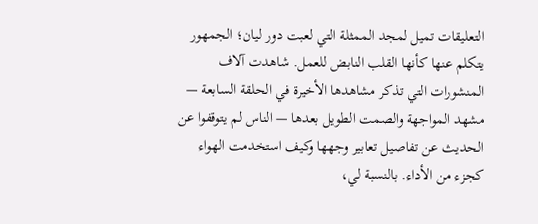التعليقات تميل لمجد الممثلة التي لعبت دور ليان؛ الجمهور يتكلم عنها كأنها القلب النابض للعمل. شاهدت آلاف المنشورات التي تذكر مشاهدها الأخيرة في الحلقة السابعة — مشهد المواجهة والصمت الطويل بعدها — الناس لم يتوقفوا عن الحديث عن تفاصيل تعابير وجهها وكيف استخدمت الهواء كجزء من الأداء. بالنسبة لي،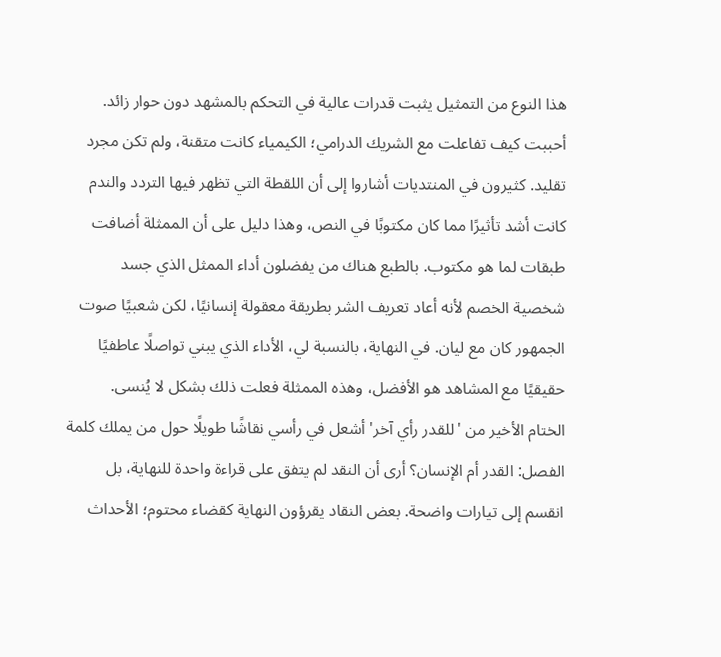هذا النوع من التمثيل يثبت قدرات عالية في التحكم بالمشهد دون حوار زائد.
أحببت كيف تفاعلت مع الشريك الدرامي؛ الكيمياء كانت متقنة، ولم تكن مجرد تقليد. كثيرون في المنتديات أشاروا إلى أن اللقطة التي تظهر فيها التردد والندم كانت أشد تأثيرًا مما كان مكتوبًا في النص، وهذا دليل على أن الممثلة أضافت طبقات لما هو مكتوب. بالطبع هناك من يفضلون أداء الممثل الذي جسد شخصية الخصم لأنه أعاد تعريف الشر بطريقة معقولة إنسانيًا، لكن شعبيًا صوت الجمهور كان مع ليان. في النهاية، بالنسبة لي، الأداء الذي يبني تواصلًا عاطفيًا حقيقيًا مع المشاهد هو الأفضل، وهذه الممثلة فعلت ذلك بشكل لا يُنسى.
الختام الأخير من 'للقدر رأي آخر' أشعل في رأسي نقاشًا طويلًا حول من يملك كلمة الفصل: القدر أم الإنسان؟ أرى أن النقد لم يتفق على قراءة واحدة للنهاية، بل انقسم إلى تيارات واضحة. بعض النقاد يقرؤون النهاية كقضاء محتوم؛ الأحداث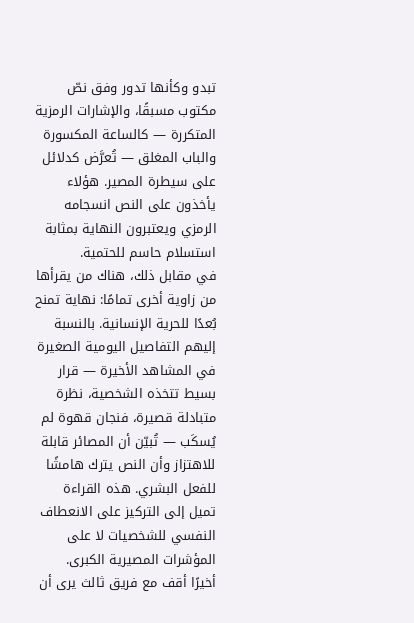تبدو وكأنها تدور وفق نصّ مكتوب مسبقًا، والإشارات الرمزية المتكررة — كالساعة المكسورة والباب المغلق — تُعرَّض كدلائل على سيطرة المصير. هؤلاء يأخذون على النص انسجامه الرمزي ويعتبرون النهاية بمثابة استسلام حاسم للحتمية.
في مقابل ذلك، هناك من يقرأها من زاوية أخرى تمامًا: نهاية تمنح بُعدًا للحرية الإنسانية. بالنسبة إليهم التفاصيل اليومية الصغيرة في المشاهد الأخيرة — قرار بسيط تتخذه الشخصية، نظرة متبادلة قصيرة، فنجان قهوة لم يُسكَب — تُبيّن أن المصائر قابلة للاهتزاز وأن النص يترك هامشًا للفعل البشري. هذه القراءة تميل إلى التركيز على الانعطاف النفسي للشخصيات لا على المؤشرات المصيرية الكبرى.
أخيرًا أقف مع فريق ثالث يرى أن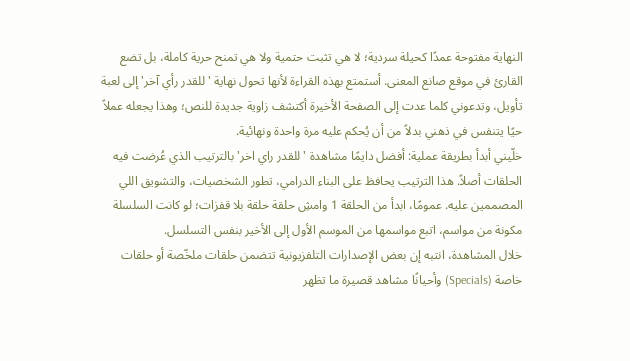النهاية مفتوحة عمدًا كحيلة سردية؛ لا هي تثبت حتمية ولا هي تمنح حرية كاملة، بل تضع القارئ في موقع صانع المعنى. أستمتع بهذه القراءة لأنها تحول نهاية 'للقدر رأي آخر' إلى لعبة تأويل، وتدعوني كلما عدت إلى الصفحة الأخيرة أكتشف زاوية جديدة للنص؛ وهذا يجعله عملاً حيًا يتنفس في ذهني بدلاً من أن يُحكم عليه مرة واحدة ونهائية.
خلّيني أبدأ بطريقة عملية: أفضل دايمًا مشاهدة 'للقدر راي اخر' بالترتيب الذي عُرضت فيه الحلقات أصلاً. هذا الترتيب يحافظ على البناء الدرامي، تطور الشخصيات، والتشويق اللي المصممين عليه. عمومًا، ابدأ من الحلقة 1 وامشِ حلقة حلقة بلا قفزات؛ لو كانت السلسلة مكونة من مواسم، اتبع مواسمها من الموسم الأول إلى الأخير بنفس التسلسل.
خلال المشاهدة، انتبه إن بعض الإصدارات التلفزيونية تتضمن حلقات ملخّصة أو حلقات خاصة (Specials) وأحيانًا مشاهد قصيرة ما تظهر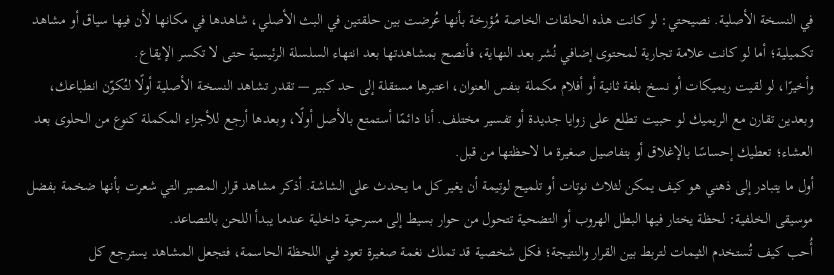في النسخة الأصلية. نصيحتي: لو كانت هذه الحلقات الخاصة مُؤرخة بأنها عُرضت بين حلقتين في البث الأصلي، شاهدها في مكانها لأن فيها سياق أو مشاهد تكميلية؛ أما لو كانت علامة تجارية لمحتوى إضافي نُشر بعد النهاية، فأنصح بمشاهدتها بعد انتهاء السلسلة الرئيسية حتى لا تكسر الإيقاع.
وأخيرًا، لو لقيت ريميكات أو نسخ بلغة ثانية أو أفلام مكملة بنفس العنوان، اعتبرها مستقلة إلى حد كبير — تقدر تشاهد النسخة الأصلية أولًا لتُكوّن انطباعك، وبعدين تقارن مع الريميك لو حبيت تطلع على زوايا جديدة أو تفسير مختلف. أنا دائمًا أستمتع بالأصل أولًا، وبعدها أرجع للأجزاء المكملة كنوع من الحلوى بعد العشاء؛ تعطيك إحساسًا بالإغلاق أو بتفاصيل صغيرة ما لاحظتها من قبل.
أول ما يتبادر إلى ذهني هو كيف يمكن لثلاث نوتات أو تلميح لوتيمة أن يغير كل ما يحدث على الشاشة. أذكر مشاهد قرار المصير التي شعرت بأنها ضخمة بفضل موسيقى الخلفية: لحظة يختار فيها البطل الهروب أو التضحية تتحول من حوار بسيط إلى مسرحية داخلية عندما يبدأ اللحن بالتصاعد.
أُحب كيف تُستخدم الثيمات لتربط بين القرار والنتيجة؛ فكل شخصية قد تملك نغمة صغيرة تعود في اللحظة الحاسمة، فتجعل المشاهد يسترجع كل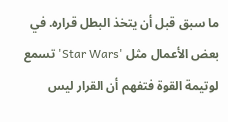ما سبق قبل أن يتخذ البطل قراره. في بعض الأعمال مثل 'Star Wars' تسمع لوتيمة القوة فتفهم أن القرار ليس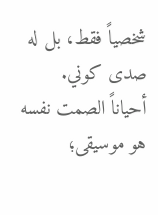شخصياً فقط، بل له صدى كوني.
أحياناً الصمت نفسه هو موسيقى؛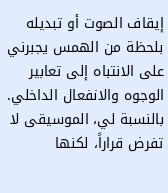إيقاف الصوت أو تبديله بلحظة من الهمس يجبرني على الانتباه إلى تعابير الوجوه والانفعال الداخلي. بالنسبة لي، الموسيقى لا تفرض قراراً، لكنها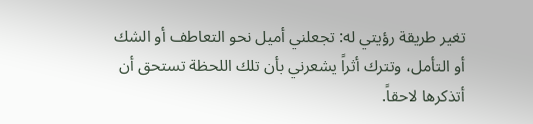تغير طريقة رؤيتي له: تجعلني أميل نحو التعاطف أو الشك أو التأمل، وتترك أثراً يشعرني بأن تلك اللحظة تستحق أن أتذكرها لاحقاً.